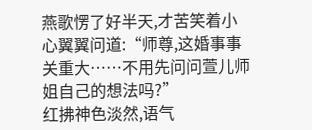燕歌愣了好半天,才苦笑着小心翼翼问道:“师尊,这婚事事关重大……不用先问问萱儿师姐自己的想法吗?”
红拂神色淡然,语气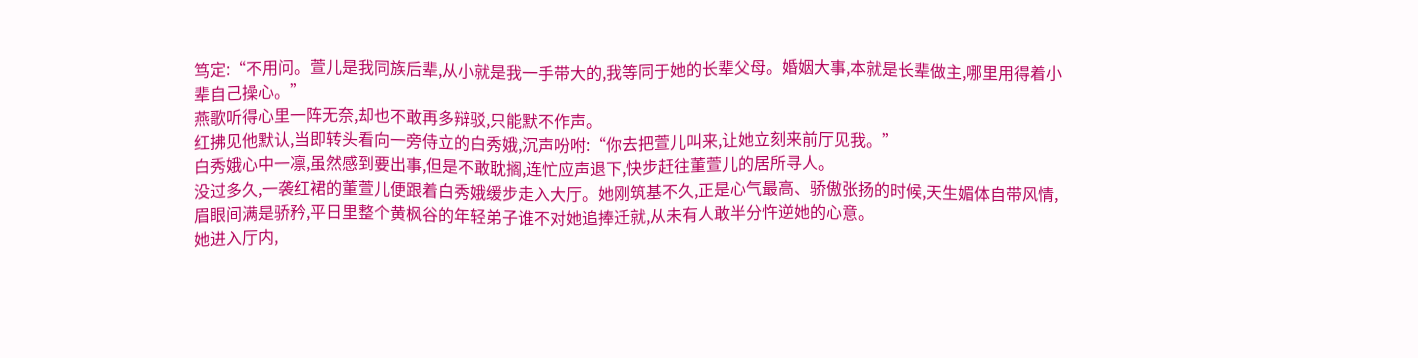笃定:“不用问。萱儿是我同族后辈,从小就是我一手带大的,我等同于她的长辈父母。婚姻大事,本就是长辈做主,哪里用得着小辈自己操心。”
燕歌听得心里一阵无奈,却也不敢再多辩驳,只能默不作声。
红拂见他默认,当即转头看向一旁侍立的白秀娥,沉声吩咐:“你去把萱儿叫来,让她立刻来前厅见我。”
白秀娥心中一凛,虽然感到要出事,但是不敢耽搁,连忙应声退下,快步赶往董萱儿的居所寻人。
没过多久,一袭红裙的董萱儿便跟着白秀娥缓步走入大厅。她刚筑基不久,正是心气最高、骄傲张扬的时候,天生媚体自带风情,眉眼间满是骄矜,平日里整个黄枫谷的年轻弟子谁不对她追捧迁就,从未有人敢半分忤逆她的心意。
她进入厅内,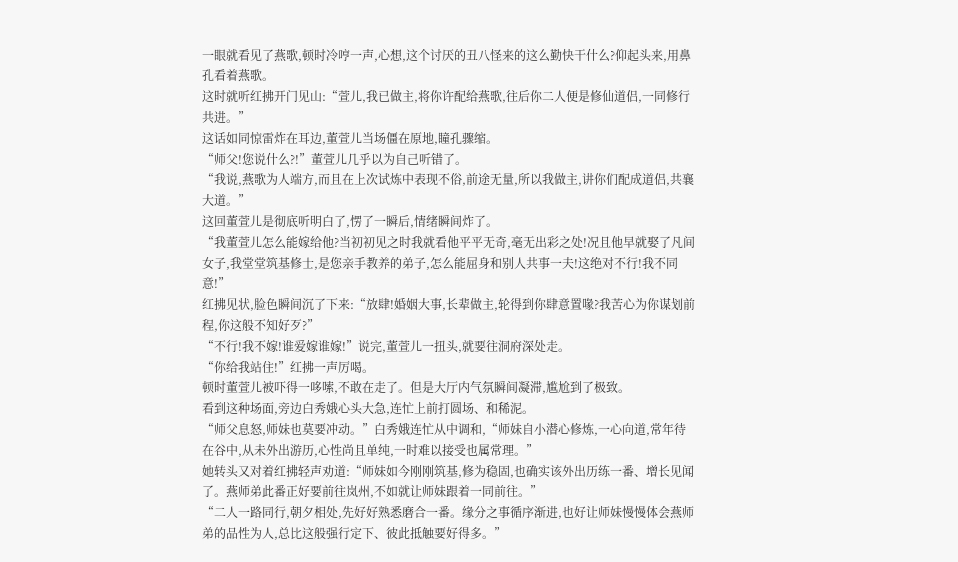一眼就看见了燕歌,顿时冷哼一声,心想,这个讨厌的丑八怪来的这么勤快干什么?仰起头来,用鼻孔看着燕歌。
这时就听红拂开门见山:“萱儿,我已做主,将你许配给燕歌,往后你二人便是修仙道侣,一同修行共进。”
这话如同惊雷炸在耳边,董萱儿当场僵在原地,瞳孔骤缩。
“师父!您说什么?!”董萱儿几乎以为自己听错了。
“我说,燕歌为人端方,而且在上次试炼中表现不俗,前途无量,所以我做主,讲你们配成道侣,共襄大道。”
这回董萱儿是彻底听明白了,愣了一瞬后,情绪瞬间炸了。
“我董萱儿怎么能嫁给他?当初初见之时我就看他平平无奇,毫无出彩之处!况且他早就娶了凡间女子,我堂堂筑基修士,是您亲手教养的弟子,怎么能屈身和别人共事一夫!这绝对不行!我不同意!”
红拂见状,脸色瞬间沉了下来:“放肆!婚姻大事,长辈做主,轮得到你肆意置喙?我苦心为你谋划前程,你这般不知好歹?”
“不行!我不嫁!谁爱嫁谁嫁!”说完,董萱儿一扭头,就要往洞府深处走。
“你给我站住!”红拂一声厉喝。
顿时董萱儿被吓得一哆嗦,不敢在走了。但是大厅内气氛瞬间凝滞,尴尬到了极致。
看到这种场面,旁边白秀娥心头大急,连忙上前打圆场、和稀泥。
“师父息怒,师妹也莫要冲动。”白秀娥连忙从中调和,“师妹自小潜心修炼,一心向道,常年待在谷中,从未外出游历,心性尚且单纯,一时难以接受也属常理。”
她转头又对着红拂轻声劝道:“师妹如今刚刚筑基,修为稳固,也确实该外出历练一番、增长见闻了。燕师弟此番正好要前往岚州,不如就让师妹跟着一同前往。”
“二人一路同行,朝夕相处,先好好熟悉磨合一番。缘分之事循序渐进,也好让师妹慢慢体会燕师弟的品性为人,总比这般强行定下、彼此抵触要好得多。”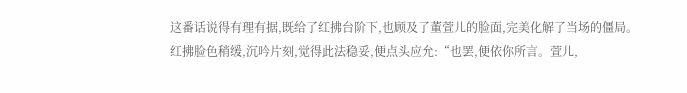这番话说得有理有据,既给了红拂台阶下,也顾及了董萱儿的脸面,完美化解了当场的僵局。
红拂脸色稍缓,沉吟片刻,觉得此法稳妥,便点头应允:“也罢,便依你所言。萱儿,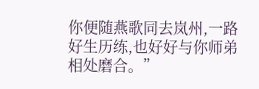你便随燕歌同去岚州,一路好生历练,也好好与你师弟相处磨合。”